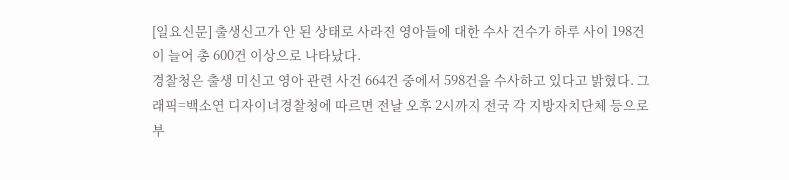[일요신문] 출생신고가 안 된 상태로 사라진 영아들에 대한 수사 건수가 하루 사이 198건이 늘어 총 600건 이상으로 나타났다.
경찰청은 출생 미신고 영아 관련 사건 664건 중에서 598건을 수사하고 있다고 밝혔다. 그래픽=백소연 디자이너경찰청에 따르면 전날 오후 2시까지 전국 각 지방자치단체 등으로부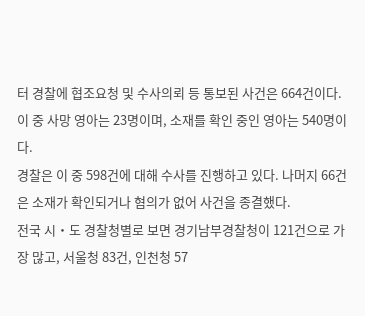터 경찰에 협조요청 및 수사의뢰 등 통보된 사건은 664건이다. 이 중 사망 영아는 23명이며, 소재를 확인 중인 영아는 540명이다.
경찰은 이 중 598건에 대해 수사를 진행하고 있다. 나머지 66건은 소재가 확인되거나 혐의가 없어 사건을 종결했다.
전국 시‧도 경찰청별로 보면 경기남부경찰청이 121건으로 가장 많고, 서울청 83건, 인천청 57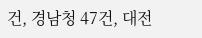건, 경남청 47건, 대전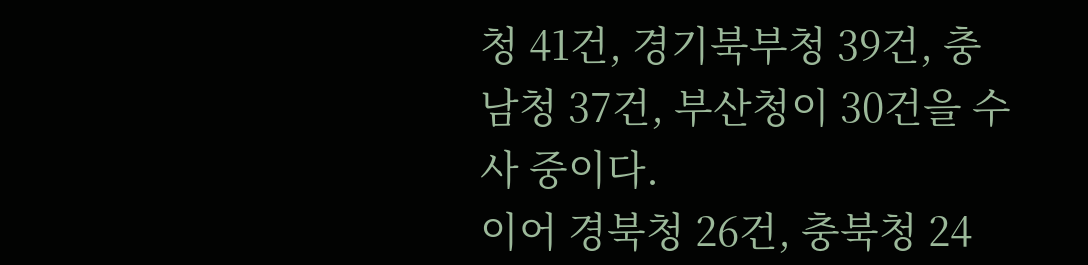청 41건, 경기북부청 39건, 충남청 37건, 부산청이 30건을 수사 중이다.
이어 경북청 26건, 충북청 24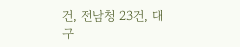건, 전남청 23건, 대구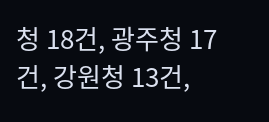청 18건, 광주청 17건, 강원청 13건,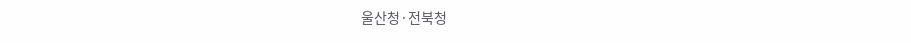울산청·전북청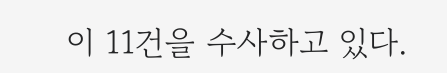이 11건을 수사하고 있다.